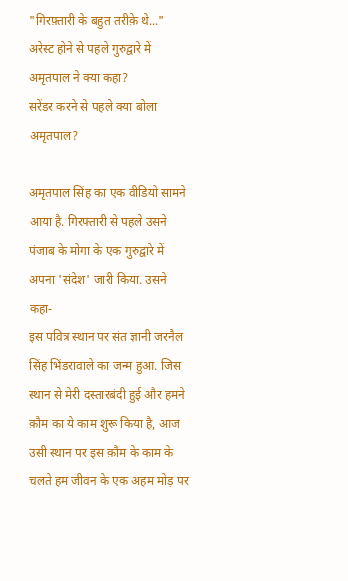"गिरफ़्तारी के बहुत तरीक़े थे..." अरेस्ट होने से पहले गुरुद्वारे में अमृतपाल ने क्या कहा?
सरेंडर करने से पहले क्या बोला अमृतपाल?

अमृतपाल सिंह का एक वीडियो सामने आया है. गिरफ्तारी से पहले उसने पंजाब के मोगा के एक गुरुद्वारे में अपना 'संदेश' जारी किया. उसने कहा-
इस पवित्र स्थान पर संत ज्ञानी जरनैल सिंह भिंडरावाले का जन्म हुआ. जिस स्थान से मेरी दस्तारबंदी हुई और हमने क़ौम का ये काम शुरू किया है, आज उसी स्थान पर इस क़ौम के काम के चलते हम जीवन के एक अहम मोड़ पर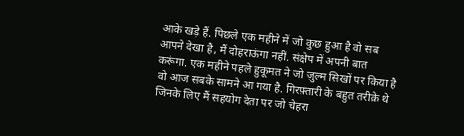आके खड़े हैं. पिछले एक महीने में जो कुछ हुआ है वो सब आपने देखा है, मैं दोहराऊंगा नहीं. संक्षेप में अपनी बात करूंगा. एक महीने पहले हुकूमत ने जो ज़ुल्म सिखों पर किया है वो आज सबके सामने आ गया है. गिरफ़्तारी के बहुत तरीक़े थे जिनके लिए मैं सहयोग देता पर जो चेहरा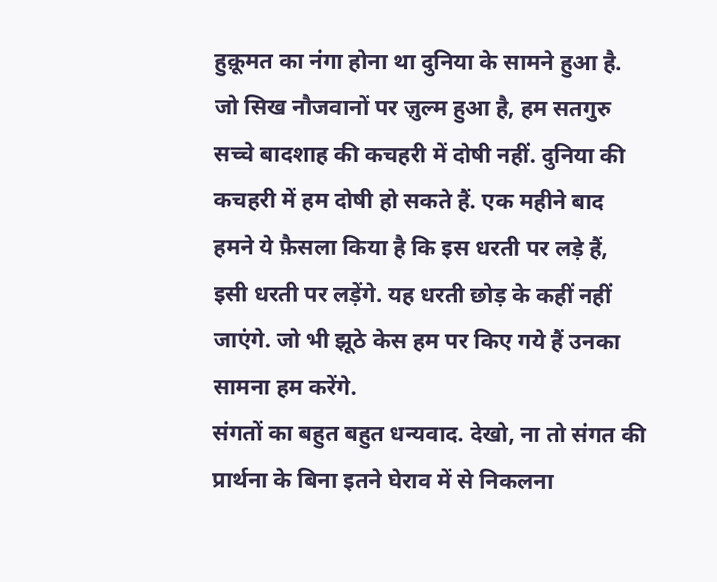हुक़ूमत का नंगा होना था दुनिया के सामने हुआ है. जो सिख नौजवानों पर ज़ुल्म हुआ है, हम सतगुरु सच्चे बादशाह की कचहरी में दोषी नहीं. दुनिया की कचहरी में हम दोषी हो सकते हैं. एक महीने बाद हमने ये फ़ैसला किया है कि इस धरती पर लड़े हैं, इसी धरती पर लड़ेंगे. यह धरती छोड़ के कहीं नहीं जाएंगे. जो भी झूठे केस हम पर किए गये हैं उनका सामना हम करेंगे.
संगतों का बहुत बहुत धन्यवाद. देखो, ना तो संगत की प्रार्थना के बिना इतने घेराव में से निकलना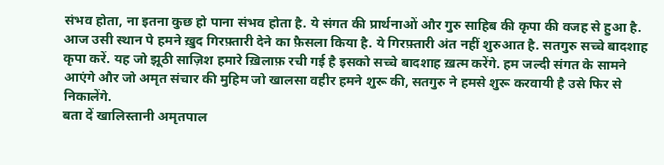संभव होता, ना इतना कुछ हो पाना संभव होता है. ये संगत की प्रार्थनाओं और गुरु साहिब की कृपा की वजह से हुआ है. आज उसी स्थान पे हमने ख़ुद गिरफ़्तारी देने का फ़ैसला किया है. ये गिरफ़्तारी अंत नहीं शुरुआत है. सतगुरु सच्चे बादशाह कृपा करें. यह जो झूठी साज़िश हमारे ख़िलाफ़ रची गई है इसको सच्चे बादशाह ख़त्म करेंगे. हम जल्दी संगत के सामने आएंगे और जो अमृत संचार की मुहिम जो खालसा वहीर हमने शुरू की, सतगुरु ने हमसे शुरू करवायी है उसे फिर से निकालेंगे.
बता दें खालिस्तानी अमृतपाल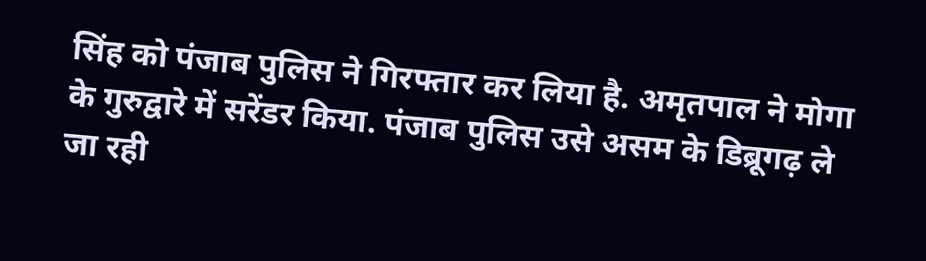सिंह को पंजाब पुलिस ने गिरफ्तार कर लिया है. अमृतपाल ने मोगा के गुरुद्वारे में सरेंडर किया. पंजाब पुलिस उसे असम के डिब्रूगढ़ ले जा रही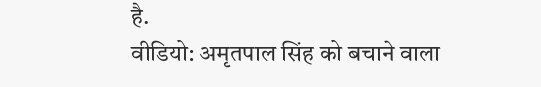है.
वीडियो: अमृतपाल सिंह को बचाने वाला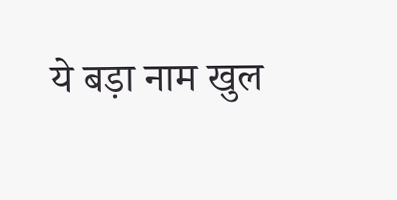ये बड़ा नाम खुल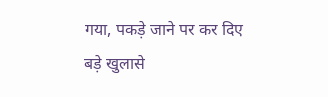गया, पकड़े जाने पर कर दिए बड़े खुलासे